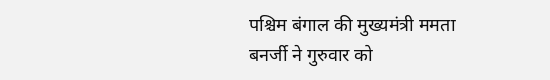पश्चिम बंगाल की मुख्यमंत्री ममता बनर्जी ने गुरुवार को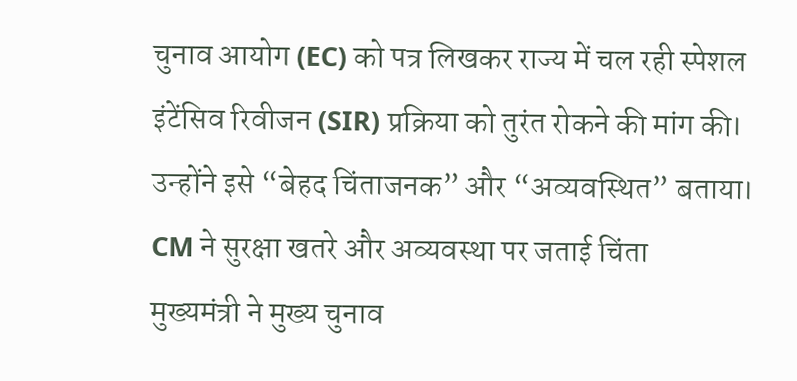चुनाव आयोग (EC) को पत्र लिखकर राज्य में चल रही स्पेशल इंटेंसिव रिवीजन (SIR) प्रक्रिया को तुरंत रोकने की मांग की। उन्होंने इसे “बेहद चिंताजनक” और “अव्यवस्थित” बताया।
CM ने सुरक्षा खतरे और अव्यवस्था पर जताई चिंता
मुख्यमंत्री ने मुख्य चुनाव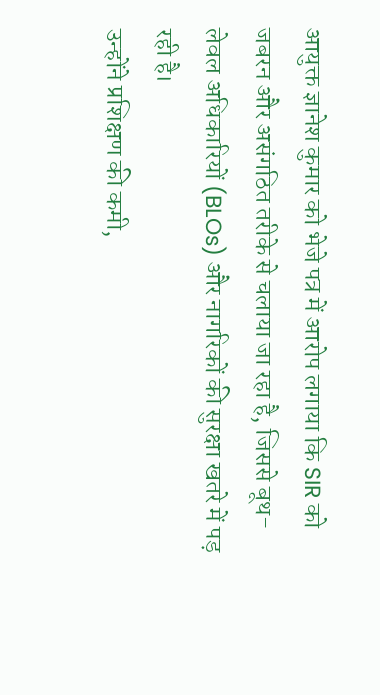आयुक्त ज्ञानेश कुमार को भेजे पत्र में आरोप लगाया कि SIR को जबरन और असंगठित तरीके से चलाया जा रहा है, जिससे बूथ-लेवल अधिकारियों (BLOs) और नागरिकों की सुरक्षा खतरे में पड़ रही है।
उन्होंने प्रशिक्षण की कमी,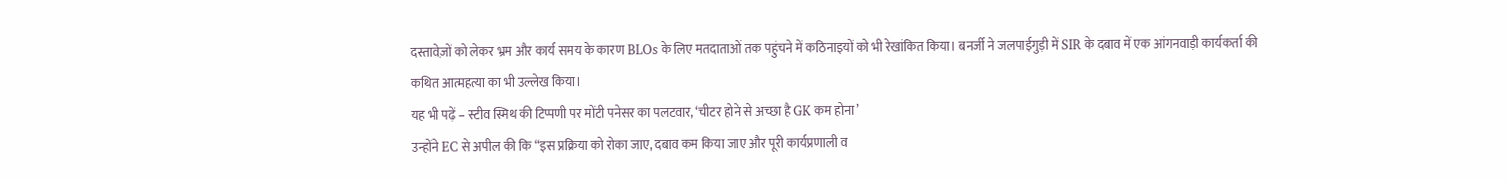दस्तावेज़ों को लेकर भ्रम और कार्य समय के कारण BLOs के लिए मतदाताओं तक पहुंचने में कठिनाइयों को भी रेखांकित किया। बनर्जी ने जलपाईगुड़ी में SIR के दबाव में एक आंगनवाड़ी कार्यकर्ता की कथित आत्महत्या का भी उल्लेख किया।
यह भी पढ़ें – स्टीव स्मिथ की टिप्पणी पर मोंटी पनेसर का पलटवार, ‘चीटर होने से अच्छा है GK कम होना’
उन्होंने EC से अपील की कि “इस प्रक्रिया को रोका जाए, दबाव कम किया जाए और पूरी कार्यप्रणाली व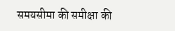समयसीमा की समीक्षा की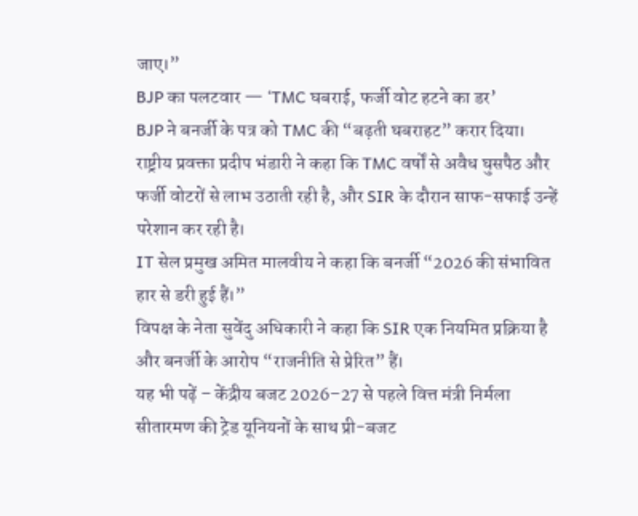जाए।”
BJP का पलटवार — ‘TMC घबराई, फर्जी वोट हटने का डर’
BJP ने बनर्जी के पत्र को TMC की “बढ़ती घबराहट” करार दिया।
राष्ट्रीय प्रवक्ता प्रदीप भंडारी ने कहा कि TMC वर्षों से अवैध घुसपैठ और फर्जी वोटरों से लाभ उठाती रही है, और SIR के दौरान साफ-सफाई उन्हें परेशान कर रही है।
IT सेल प्रमुख अमित मालवीय ने कहा कि बनर्जी “2026 की संभावित हार से डरी हुई हैं।”
विपक्ष के नेता सुवेंदु अधिकारी ने कहा कि SIR एक नियमित प्रक्रिया है और बनर्जी के आरोप “राजनीति से प्रेरित” हैं।
यह भी पढ़ें – केंद्रीय बजट 2026–27 से पहले वित्त मंत्री निर्मला सीतारमण की ट्रेड यूनियनों के साथ प्री-बजट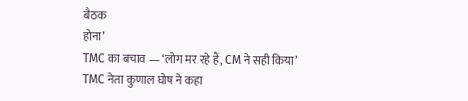बैठक
होना’
TMC का बचाव — ‘लोग मर रहे हैं, CM ने सही किया’
TMC नेता कुणाल घोष ने कहा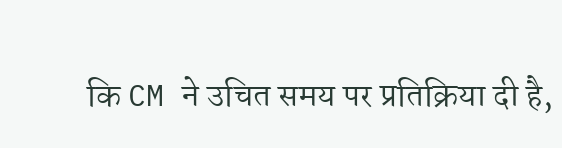कि CM ने उचित समय पर प्रतिक्रिया दी है,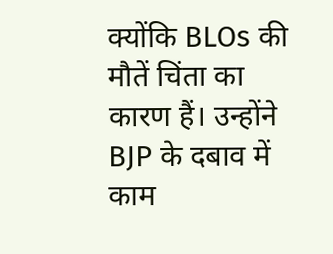क्योंकि BLOs की मौतें चिंता का कारण हैं। उन्होंने BJP के दबाव में काम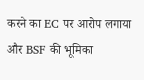करने का EC पर आरोप लगाया और BSF की भूमिका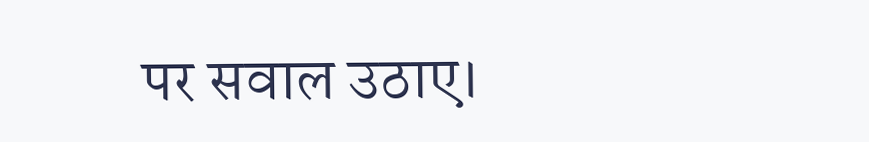पर सवाल उठाए।